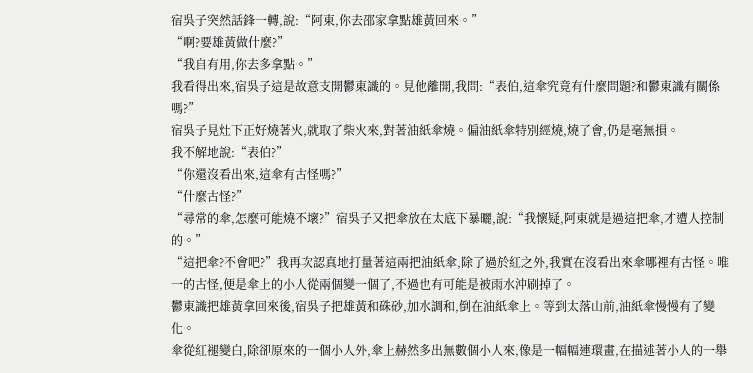宿吳子突然話鋒一轉,說:“阿東,你去邵家拿點雄黃回來。”
“啊?要雄黃做什麼?”
“我自有用,你去多拿點。”
我看得出來,宿吳子這是故意支開鬱東識的。見他離開,我問:“表伯,這傘究竟有什麼問題?和鬱東識有關係嗎?”
宿吳子見灶下正好燒著火,就取了柴火來,對著油紙傘燒。偏油紙傘特別經燒,燒了會,仍是毫無損。
我不解地說:“表伯?”
“你還沒看出來,這傘有古怪嗎?”
“什麼古怪?”
“尋常的傘,怎麼可能燒不壞?”宿吳子又把傘放在太底下暴曬,說:“我懷疑,阿東就是過這把傘,才遭人控制的。”
“這把傘?不會吧?”我再次認真地打量著這兩把油紙傘,除了過於紅之外,我實在沒看出來傘哪裡有古怪。唯一的古怪,便是傘上的小人從兩個變一個了,不過也有可能是被雨水沖刷掉了。
鬱東識把雄黃拿回來後,宿吳子把雄黃和硃砂,加水調和,倒在油紙傘上。等到太落山前,油紙傘慢慢有了變化。
傘從紅褪變白,除卻原來的一個小人外,傘上赫然多出無數個小人來,像是一幅幅連環畫,在描述著小人的一舉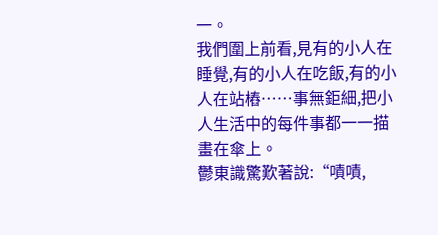一。
我們圍上前看,見有的小人在睡覺,有的小人在吃飯,有的小人在站樁……事無鉅細,把小人生活中的每件事都一一描畫在傘上。
鬱東識驚歎著說:“嘖嘖,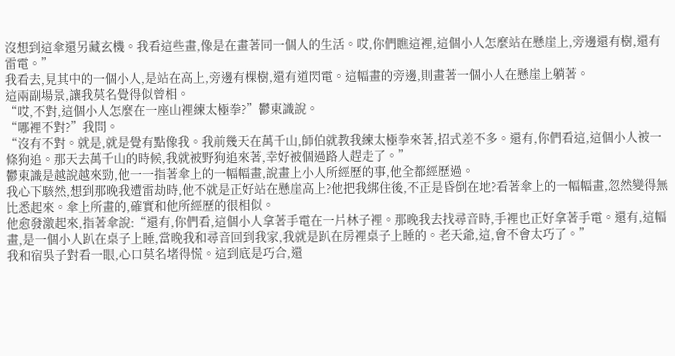沒想到這傘還另藏玄機。我看這些畫,像是在畫著同一個人的生活。哎,你們瞧這裡,這個小人怎麼站在懸崖上,旁邊還有樹,還有雷電。”
我看去,見其中的一個小人,是站在高上,旁邊有棵樹,還有道閃電。這幅畫的旁邊,則畫著一個小人在懸崖上躺著。
這兩副場景,讓我莫名覺得似曾相。
“哎,不對,這個小人怎麼在一座山裡練太極拳?”鬱東識說。
“哪裡不對?”我問。
“沒有不對。就是,就是覺有點像我。我前幾天在萬千山,師伯就教我練太極拳來著,招式差不多。還有,你們看這,這個小人被一條狗追。那天去萬千山的時候,我就被野狗追來著,幸好被個過路人趕走了。”
鬱東識是越說越來勁,他一一指著傘上的一幅幅畫,說畫上小人所經歷的事,他全都經歷過。
我心下駭然,想到那晚我遭雷劫時,他不就是正好站在懸崖高上?他把我綁住後,不正是昏倒在地?看著傘上的一幅幅畫,忽然變得無比悉起來。傘上所畫的,確實和他所經歷的很相似。
他愈發激起來,指著傘說:“還有,你們看,這個小人拿著手電在一片林子裡。那晚我去找尋音時,手裡也正好拿著手電。還有,這幅畫,是一個小人趴在桌子上睡,當晚我和尋音回到我家,我就是趴在房裡桌子上睡的。老天爺,這,會不會太巧了。”
我和宿吳子對看一眼,心口莫名堵得慌。這到底是巧合,還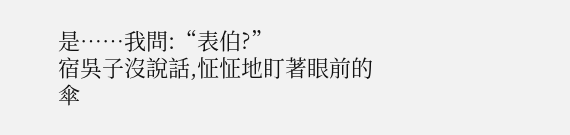是……我問:“表伯?”
宿吳子沒說話,怔怔地盯著眼前的傘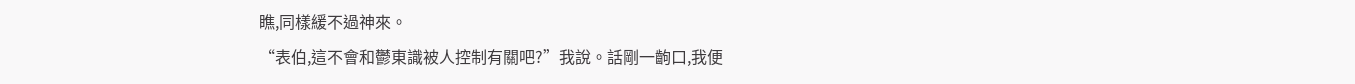瞧,同樣緩不過神來。
“表伯,這不會和鬱東識被人控制有關吧?”我說。話剛一齣口,我便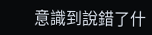意識到說錯了什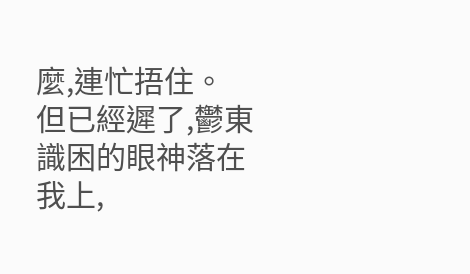麼,連忙捂住。
但已經遲了,鬱東識困的眼神落在我上,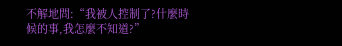不解地問:“我被人控制了?什麼時候的事,我怎麼不知道?”